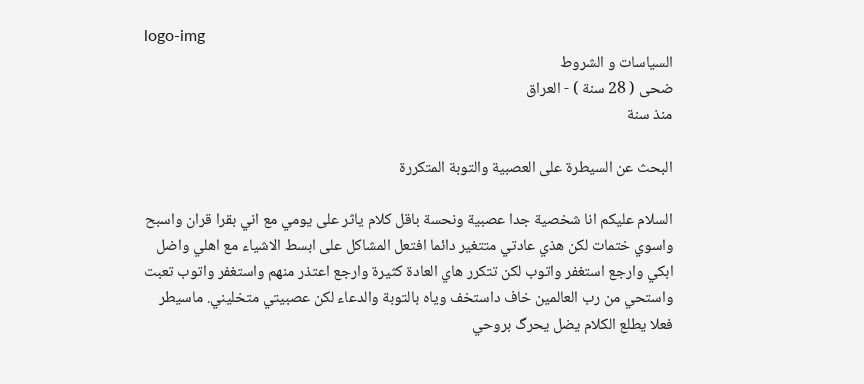logo-img
السیاسات و الشروط
ضحى ( 28 سنة ) - العراق
منذ سنة

البحث عن السيطرة على العصبية والتوبة المتكررة

السلام عليكم انا شخصية جدا عصبية ونحسة باقل كلام ياثر على يومي مع اني بقرا قران واسبح واسوي ختمات لكن هذي عادتي متتغير دائما افتعل المشاكل على ابسط الاشياء مع اهلي واضل ابكي وارجع استغفر واتوب لكن تتكرر هاي العادة كثيرة وارجع اعتذر منهم واستغفر واتوب تعبت واستحي من رب العالمين خاف داستخف وياه بالتوبة والدعاء لكن عصبيتي متخليني. ماسيطر فعلا يطلع الكلام يضل يحرگ بروحي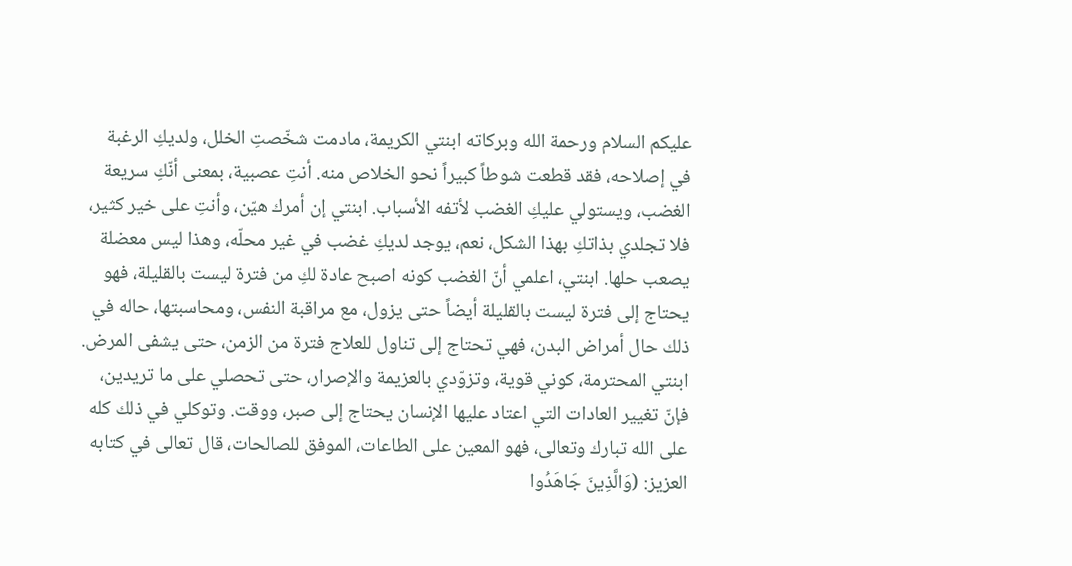عليكم السلام ورحمة الله وبركاته ابنتي الكريمة، مادمت شخّصتِ الخلل، ولديكِ الرغبة في إصلاحه، فقد قطعت شوطاً كبيراً نحو الخلاص منه. أنتِ عصبية، بمعنى أنّكِ سريعة الغضب، ويستولي عليكِ الغضب لأتفه الأسباب. ابنتي إن أمرك هيّن، وأنتِ على خير كثير، فلا تجلدي بذاتكِ بهذا الشكل، نعم، يوجد لديكِ غضب في غير محلّه، وهذا ليس معضلة يصعب حلها. ابنتي، اعلمي أنّ الغضب كونه اصبح عادة لكِ من فترة ليست بالقليلة، فهو يحتاج إلى فترة ليست بالقليلة أيضاً حتى يزول، مع مراقبة النفس، ومحاسبتها، حاله في ذلك حال أمراض البدن، فهي تحتاج إلى تناول للعلاج فترة من الزمن، حتى يشفى المرض. ابنتي المحترمة، كوني قوية، وتزوّدي بالعزيمة والإصرار، حتى تحصلي على ما تريدين، فإنّ تغيير العادات التي اعتاد عليها الإنسان يحتاج إلى صبر، ووقت. وتوكلي في ذلك كله على الله تبارك وتعالى، فهو المعين على الطاعات، الموفق للصالحات، قال تعالى في كتابه العزيز: (وَالَّذِينَ جَاهَدُوا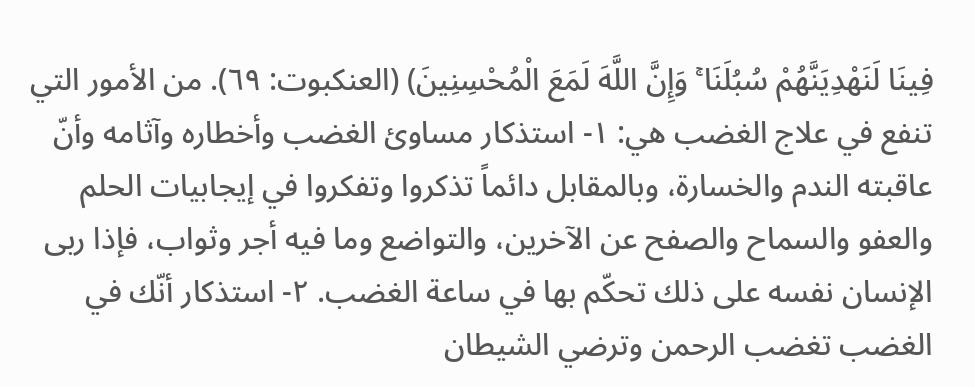فِينَا لَنَهْدِيَنَّهُمْ سُبُلَنَا ۚ وَإِنَّ اللَّهَ لَمَعَ الْمُحْسِنِينَ) (العنكبوت: ٦٩). من الأمور التي تنفع في علاج الغضب هي: ١- استذكار مساوئ الغضب وأخطاره وآثامه وأنّ عاقبته الندم والخسارة، وبالمقابل دائماً تذكروا وتفكروا في إيجابيات الحلم والعفو والسماح والصفح عن الآخرين، والتواضع وما فيه أجر وثواب، فإذا ربى الإنسان نفسه على ذلك تحكّم بها في ساعة الغضب. ٢- استذكار أنّك في الغضب تغضب الرحمن وترضي الشيطان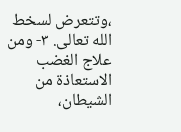،وتتعرض لسخط الله تعالى. ٣- ومن علاج الغضب الاستعاذة من الشيطان،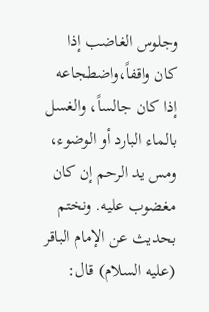وجلوس الغاضب إذا كان واقفاً،واضطجاعه إذا كان جالساً، والغسل بالماء البارد أو الوضوء، ومس يد الرحم إن كان مغضوب عليه. ونختم بحديث عن الإمام الباقر (عليه السلام) قال: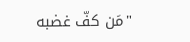"مَن كفّ غضبه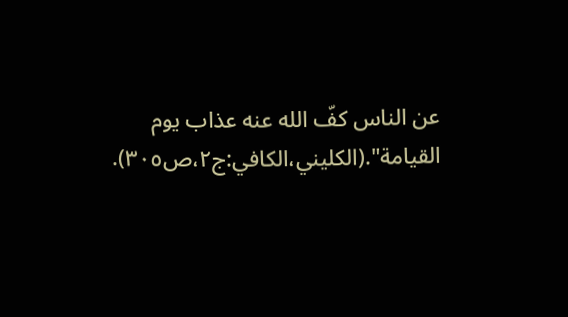عن الناس كفّ الله عنه عذاب يوم القيامة".(الكليني،الكافي:ج٢،ص٣٠٥).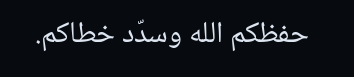حفظكم الله وسدّد خطاكم.